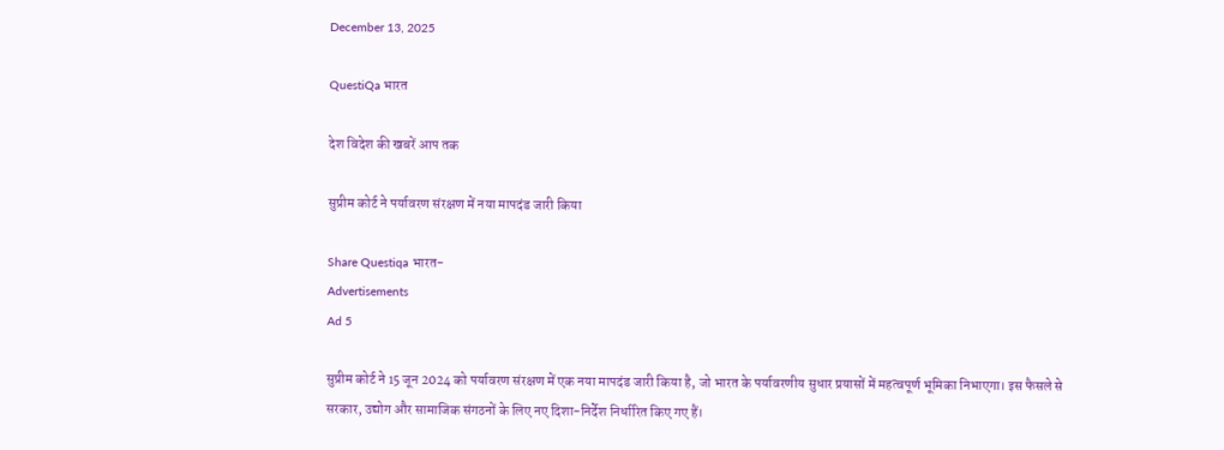December 13, 2025

QuestiQa भारत

देश विदेश की खबरें आप तक

सुप्रीम कोर्ट ने पर्यावरण संरक्षण में नया मापदंड जारी किया

Share Questiqa भारत-
Advertisements
Ad 5

सुप्रीम कोर्ट ने 15 जून 2024 को पर्यावरण संरक्षण में एक नया मापदंड जारी किया है, जो भारत के पर्यावरणीय सुधार प्रयासों में महत्वपूर्ण भूमिका निभाएगा। इस फैसले से सरकार, उद्योग और सामाजिक संगठनों के लिए नए दिशा-निर्देश निर्धारित किए गए हैं।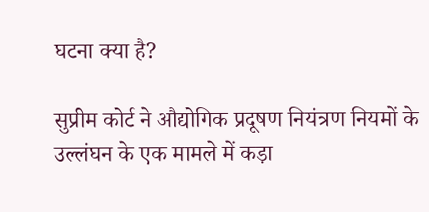घटना क्या है?

सुप्रीम कोर्ट ने औद्योगिक प्रदूषण नियंत्रण नियमों के उल्लंघन के एक मामले में कड़ा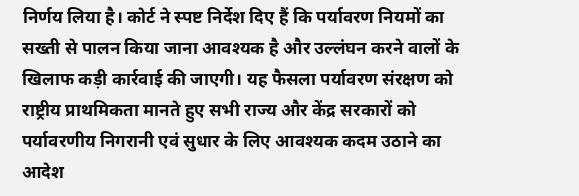निर्णय लिया है। कोर्ट ने स्पष्ट निर्देश दिए हैं कि पर्यावरण नियमों का सख्ती से पालन किया जाना आवश्यक है और उल्लंघन करने वालों के खिलाफ कड़ी कार्रवाई की जाएगी। यह फैसला पर्यावरण संरक्षण को राष्ट्रीय प्राथमिकता मानते हुए सभी राज्य और केंद्र सरकारों को पर्यावरणीय निगरानी एवं सुधार के लिए आवश्यक कदम उठाने का आदेश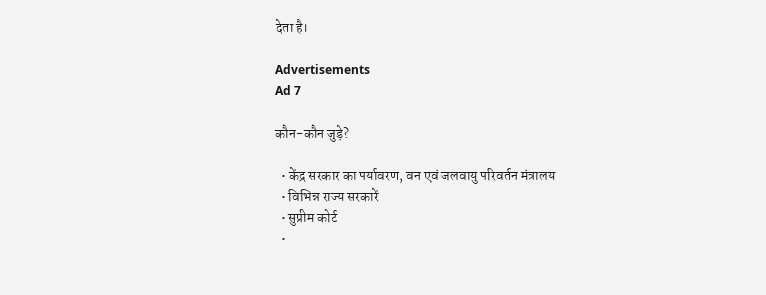देता है।

Advertisements
Ad 7

कौन-कौन जुड़े?

  • केंद्र सरकार का पर्यावरण, वन एवं जलवायु परिवर्तन मंत्रालय
  • विभिन्न राज्य सरकारें
  • सुप्रीम कोर्ट
  •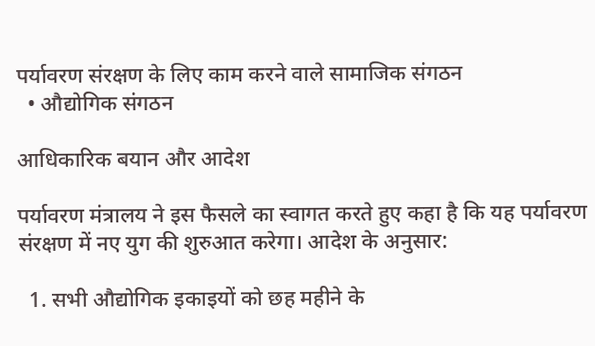पर्यावरण संरक्षण के लिए काम करने वाले सामाजिक संगठन
  • औद्योगिक संगठन

आधिकारिक बयान और आदेश

पर्यावरण मंत्रालय ने इस फैसले का स्वागत करते हुए कहा है कि यह पर्यावरण संरक्षण में नए युग की शुरुआत करेगा। आदेश के अनुसार:

  1. सभी औद्योगिक इकाइयों को छह महीने के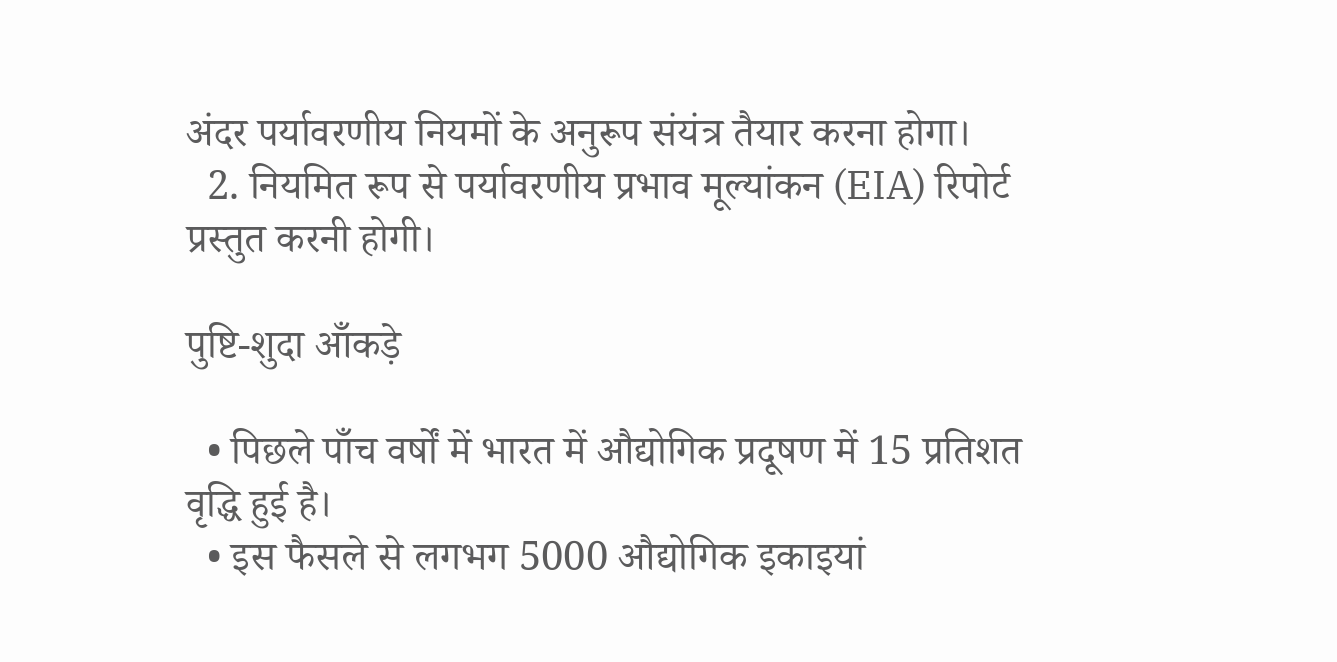अंदर पर्यावरणीय नियमों के अनुरूप संयंत्र तैयार करना होगा।
  2. नियमित रूप से पर्यावरणीय प्रभाव मूल्यांकन (EIA) रिपोर्ट प्रस्तुत करनी होगी।

पुष्टि-शुदा आँकड़े

  • पिछले पाँच वर्षों में भारत में औद्योगिक प्रदूषण में 15 प्रतिशत वृद्धि हुई है।
  • इस फैसले से लगभग 5000 औद्योगिक इकाइयां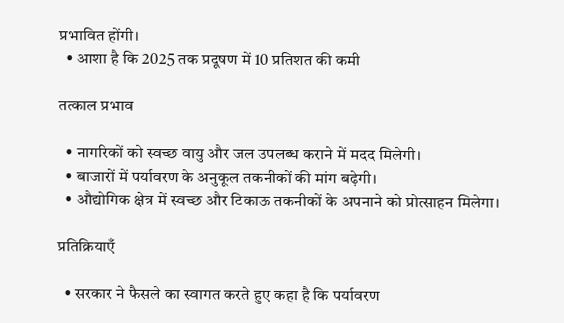प्रभावित होंगी।
  • आशा है कि 2025 तक प्रदूषण में 10 प्रतिशत की कमी

तत्काल प्रभाव

  • नागरिकों को स्वच्छ वायु और जल उपलब्ध कराने में मदद मिलेगी।
  • बाजारों में पर्यावरण के अनुकूल तकनीकों की मांग बढ़ेगी।
  • औद्योगिक क्षेत्र में स्वच्छ और टिकाऊ तकनीकों के अपनाने को प्रोत्साहन मिलेगा।

प्रतिक्रियाएँ

  • सरकार ने फैसले का स्वागत करते हुए कहा है कि पर्यावरण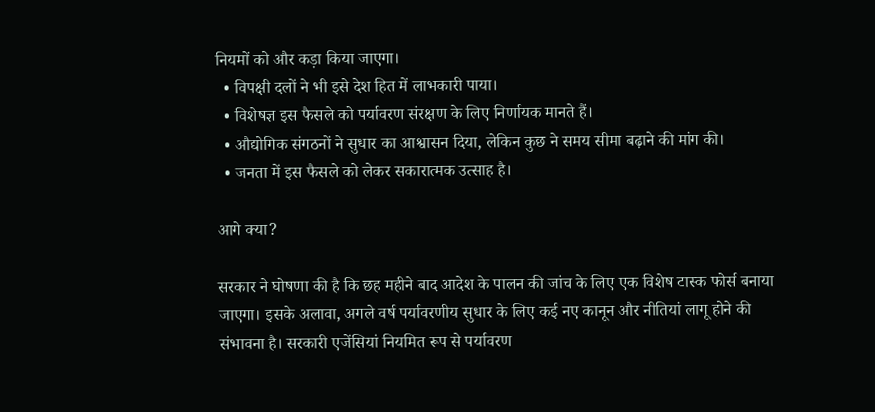नियमों को और कड़ा किया जाएगा।
  • विपक्षी दलों ने भी इसे देश हित में लाभकारी पाया।
  • विशेषज्ञ इस फैसले को पर्यावरण संरक्षण के लिए निर्णायक मानते हैं।
  • औद्योगिक संगठनों ने सुधार का आश्वासन दिया, लेकिन कुछ ने समय सीमा बढ़ाने की मांग की।
  • जनता में इस फैसले को लेकर सकारात्मक उत्साह है।

आगे क्या?

सरकार ने घोषणा की है कि छह महीने बाद आदेश के पालन की जांच के लिए एक विशेष टास्क फोर्स बनाया जाएगा। इसके अलावा, अगले वर्ष पर्यावरणीय सुधार के लिए कई नए कानून और नीतियां लागू होने की संभावना है। सरकारी एजेंसियां नियमित रूप से पर्यावरण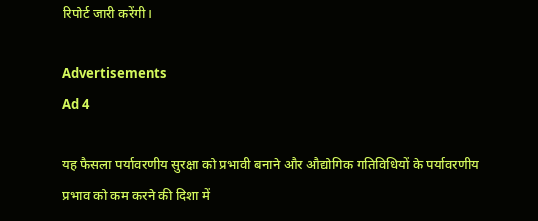रिपोर्ट जारी करेंगी।

Advertisements
Ad 4

यह फैसला पर्यावरणीय सुरक्षा को प्रभावी बनाने और औद्योगिक गतिविधियों के पर्यावरणीय प्रभाव को कम करने की दिशा में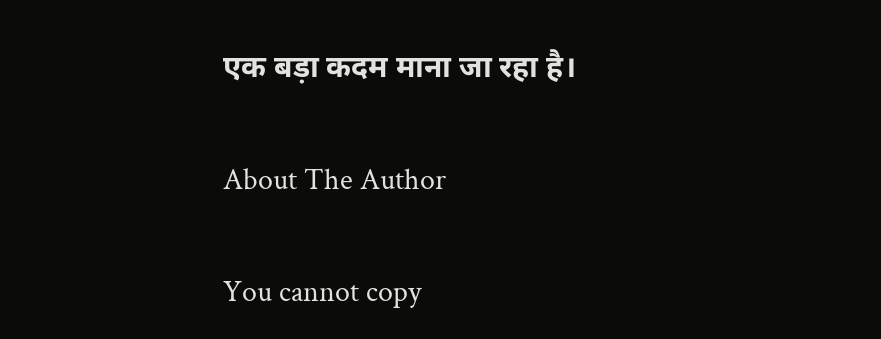एक बड़ा कदम माना जा रहा है।

About The Author

You cannot copy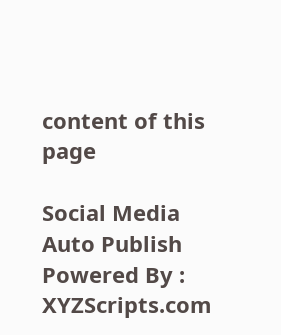content of this page

Social Media Auto Publish Powered By : XYZScripts.com